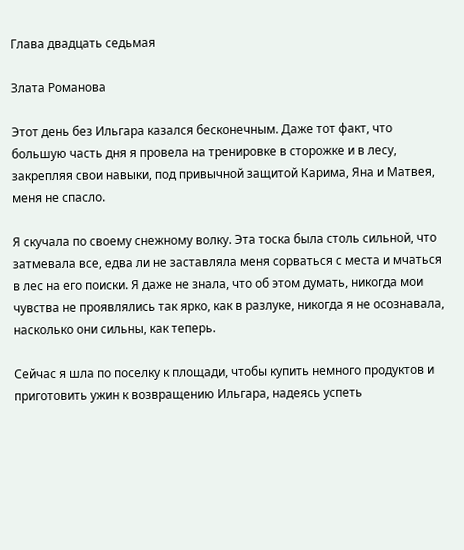Глава двадцать седьмая

Злата Романова

Этот день без Ильгара казался бесконечным. Даже тот факт, что большую часть дня я провела на тренировке в сторожке и в лесу, закрепляя свои навыки, под привычной защитой Карима, Яна и Матвея, меня не спасло.

Я скучала по своему снежному волку. Эта тоска была столь сильной, что затмевала все, едва ли не заставляла меня сорваться с места и мчаться в лес на его поиски. Я даже не знала, что об этом думать, никогда мои чувства не проявлялись так ярко, как в разлуке, никогда я не осознавала, насколько они сильны, как теперь.

Сейчас я шла по поселку к площади, чтобы купить немного продуктов и приготовить ужин к возвращению Ильгара, надеясь успеть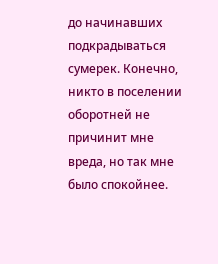до начинавших подкрадываться сумерек. Конечно, никто в поселении оборотней не причинит мне вреда, но так мне было спокойнее.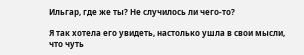Ильгар, где же ты? Не случилось ли чего-то?

Я так хотела его увидеть, настолько ушла в свои мысли, что чуть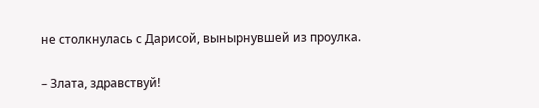не столкнулась с Дарисой, вынырнувшей из проулка.

– Злата, здравствуй!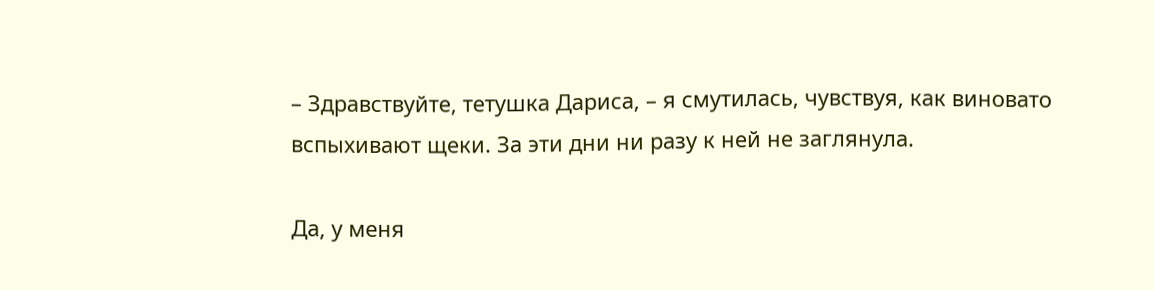– Здравствуйте, тетушка Дариса, – я смутилась, чувствуя, как виновато вспыхивают щеки. За эти дни ни разу к ней не заглянула.

Да, у меня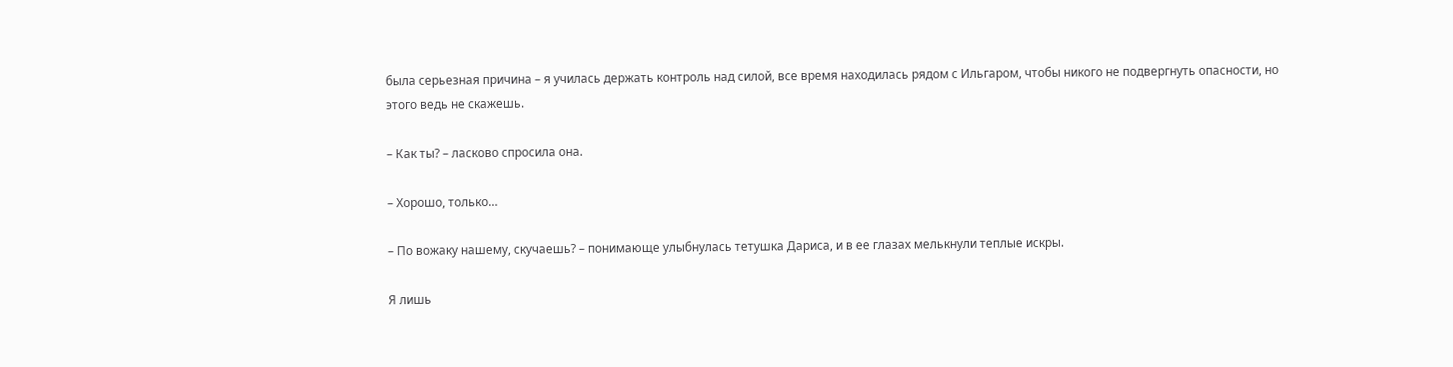была серьезная причина – я училась держать контроль над силой, все время находилась рядом с Ильгаром, чтобы никого не подвергнуть опасности, но этого ведь не скажешь.

– Как ты? – ласково спросила она.

– Хорошо, только…

– По вожаку нашему, скучаешь? – понимающе улыбнулась тетушка Дариса, и в ее глазах мелькнули теплые искры.

Я лишь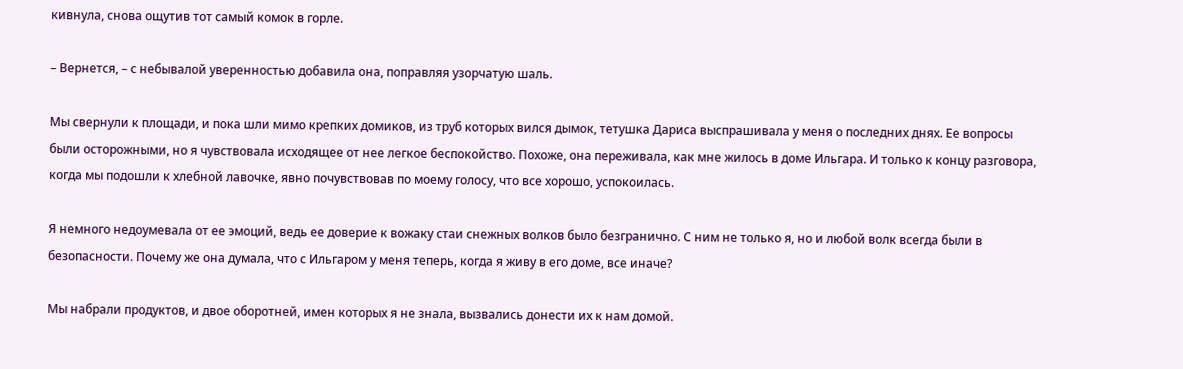кивнула, снова ощутив тот самый комок в горле.

– Вернется, – с небывалой уверенностью добавила она, поправляя узорчатую шаль.

Мы свернули к площади, и пока шли мимо крепких домиков, из труб которых вился дымок, тетушка Дариса выспрашивала у меня о последних днях. Ее вопросы были осторожными, но я чувствовала исходящее от нее легкое беспокойство. Похоже, она переживала, как мне жилось в доме Ильгара. И только к концу разговора, когда мы подошли к хлебной лавочке, явно почувствовав по моему голосу, что все хорошо, успокоилась.

Я немного недоумевала от ее эмоций, ведь ее доверие к вожаку стаи снежных волков было безгранично. С ним не только я, но и любой волк всегда были в безопасности. Почему же она думала, что с Ильгаром у меня теперь, когда я живу в его доме, все иначе?

Мы набрали продуктов, и двое оборотней, имен которых я не знала, вызвались донести их к нам домой.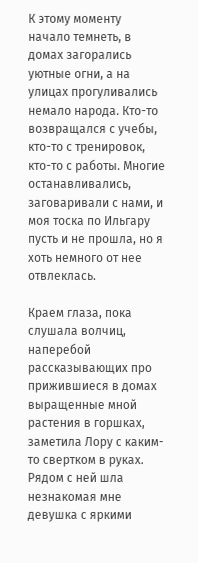К этому моменту начало темнеть, в домах загорались уютные огни, а на улицах прогуливались немало народа. Кто-то возвращался с учебы, кто-то с тренировок, кто-то с работы. Многие останавливались, заговаривали с нами, и моя тоска по Ильгару пусть и не прошла, но я хоть немного от нее отвлеклась.

Краем глаза, пока слушала волчиц, наперебой рассказывающих про прижившиеся в домах выращенные мной растения в горшках, заметила Лору с каким-то свертком в руках. Рядом с ней шла незнакомая мне девушка с яркими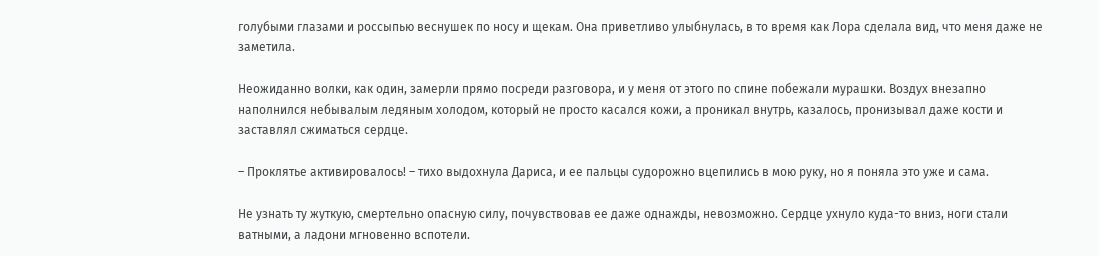голубыми глазами и россыпью веснушек по носу и щекам. Она приветливо улыбнулась, в то время как Лора сделала вид, что меня даже не заметила.

Неожиданно волки, как один, замерли прямо посреди разговора, и у меня от этого по спине побежали мурашки. Воздух внезапно наполнился небывалым ледяным холодом, который не просто касался кожи, а проникал внутрь, казалось, пронизывал даже кости и заставлял сжиматься сердце.

– Проклятье активировалось! – тихо выдохнула Дариса, и ее пальцы судорожно вцепились в мою руку, но я поняла это уже и сама.

Не узнать ту жуткую, смертельно опасную силу, почувствовав ее даже однажды, невозможно. Сердце ухнуло куда-то вниз, ноги стали ватными, а ладони мгновенно вспотели.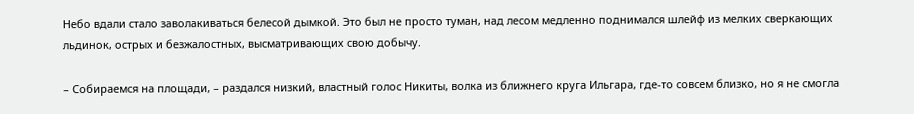Небо вдали стало заволакиваться белесой дымкой. Это был не просто туман, над лесом медленно поднимался шлейф из мелких сверкающих льдинок, острых и безжалостных, высматривающих свою добычу.

– Собираемся на площади, – раздался низкий, властный голос Никиты, волка из ближнего круга Ильгара, где-то совсем близко, но я не смогла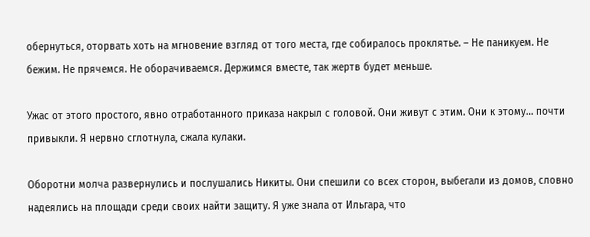обернуться, оторвать хоть на мгновение взгляд от того места, где собиралось проклятье. – Не паникуем. Не бежим. Не прячемся. Не оборачиваемся. Держимся вместе, так жертв будет меньше.

Ужас от этого простого, явно отработанного приказа накрыл с головой. Они живут с этим. Они к этому… почти привыкли. Я нервно сглотнула, сжала кулаки.

Оборотни молча развернулись и послушались Никиты. Они спешили со всех сторон, выбегали из домов, словно надеялись на площади среди своих найти защиту. Я уже знала от Ильгара, что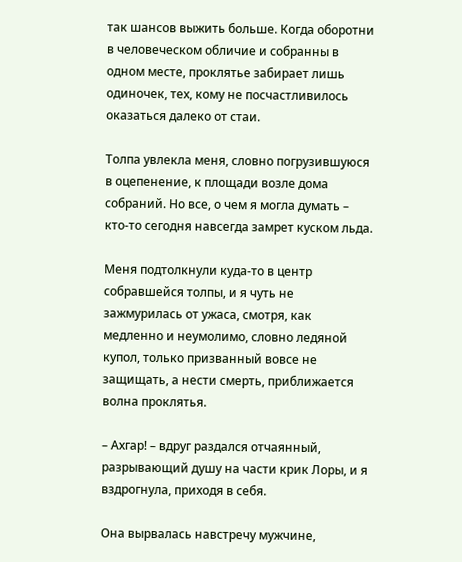так шансов выжить больше. Когда оборотни в человеческом обличие и собранны в одном месте, проклятье забирает лишь одиночек, тех, кому не посчастливилось оказаться далеко от стаи.

Толпа увлекла меня, словно погрузившуюся в оцепенение, к площади возле дома собраний. Но все, о чем я могла думать – кто-то сегодня навсегда замрет куском льда.

Меня подтолкнули куда-то в центр собравшейся толпы, и я чуть не зажмурилась от ужаса, смотря, как медленно и неумолимо, словно ледяной купол, только призванный вовсе не защищать, а нести смерть, приближается волна проклятья.

– Ахгар! – вдруг раздался отчаянный, разрывающий душу на части крик Лоры, и я вздрогнула, приходя в себя.

Она вырвалась навстречу мужчине,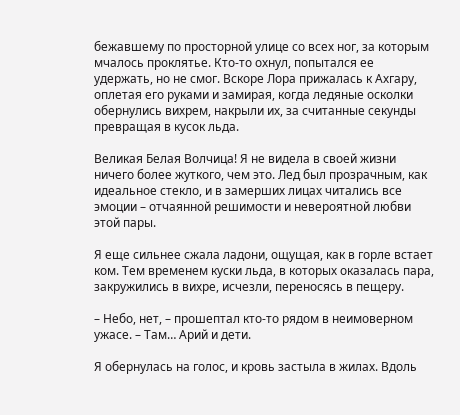бежавшему по просторной улице со всех ног, за которым мчалось проклятье. Кто-то охнул, попытался ее удержать, но не смог. Вскоре Лора прижалась к Ахгару, оплетая его руками и замирая, когда ледяные осколки обернулись вихрем, накрыли их, за считанные секунды превращая в кусок льда.

Великая Белая Волчица! Я не видела в своей жизни ничего более жуткого, чем это. Лед был прозрачным, как идеальное стекло, и в замерших лицах читались все эмоции – отчаянной решимости и невероятной любви этой пары.

Я еще сильнее сжала ладони, ощущая, как в горле встает ком. Тем временем куски льда, в которых оказалась пара, закружились в вихре, исчезли, переносясь в пещеру.

– Небо, нет, – прошептал кто-то рядом в неимоверном ужасе. – Там… Арий и дети.

Я обернулась на голос, и кровь застыла в жилах. Вдоль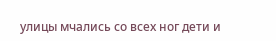улицы мчались со всех ног дети и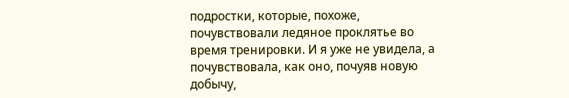подростки, которые, похоже, почувствовали ледяное проклятье во время тренировки. И я уже не увидела, а почувствовала, как оно, почуяв новую добычу,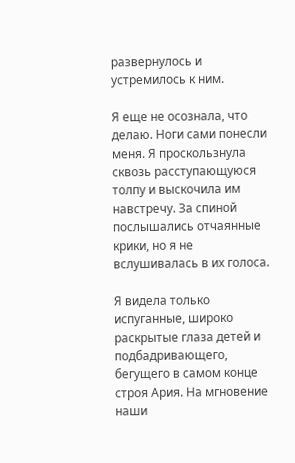развернулось и устремилось к ним.

Я еще не осознала, что делаю. Ноги сами понесли меня. Я проскользнула сквозь расступающуюся толпу и выскочила им навстречу. За спиной послышались отчаянные крики, но я не вслушивалась в их голоса.

Я видела только испуганные, широко раскрытые глаза детей и подбадривающего, бегущего в самом конце строя Ария. На мгновение наши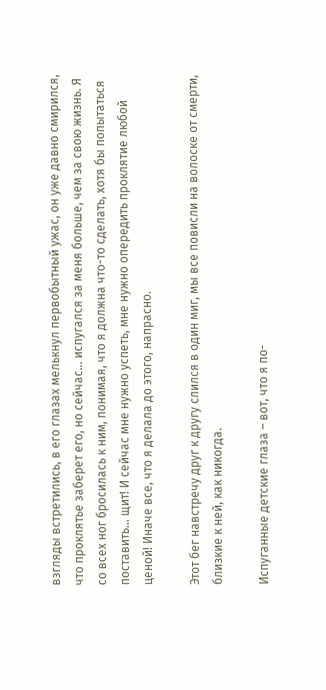взгляды встретились, в его глазах мелькнул первобытный ужас, он уже давно смирился, что проклятье заберет его, но сейчас… испугался за меня больше, чем за свою жизнь. Я со всех ног бросилась к ним, понимая, что я должна что-то сделать, хотя бы попытаться поставить… щит! И сейчас мне нужно успеть, мне нужно опередить проклятие любой ценой! Иначе все, что я делала до этого, напрасно.

Этот бег навстречу друг к другу слился в один миг, мы все повисли на волоске от смерти, близкие к ней, как никогда.

Испуганные детские глаза – вот, что я по-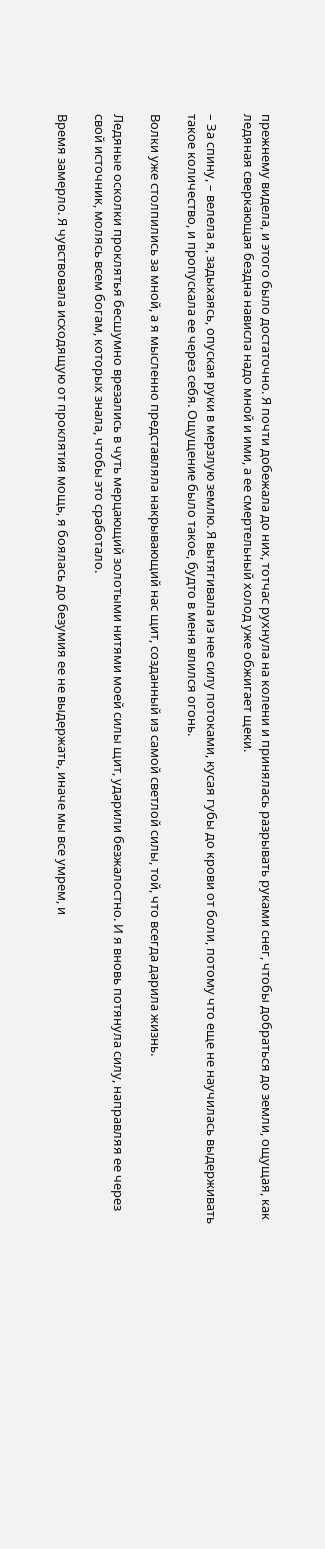прежнему видела, и этого было достаточно. Я почти добежала до них, тотчас рухнула на колени и принялась разрывать руками снег, чтобы добраться до земли, ощущая, как ледяная сверкающая бездна нависла надо мной и ими, а ее смертельный холод уже обжигает щеки.

– За спину, – велела я, задыхаясь, опуская руки в мерзлую землю. Я вытягивала из нее силу потоками, кусая губы до крови от боли, потому что еще не научилась выдерживать такое количество, и пропускала ее через себя. Ощущение было такое, будто в меня влился огонь.

Волки уже столпились за мной, а я мысленно представляла накрывающий нас щит, созданный из самой светлой силы, той, что всегда дарила жизнь.

Ледяные осколки проклятья бесшумно врезались в чуть мерцающий золотыми нитями моей силы щит, ударили безжалостно. И я вновь потянула силу, направляя ее через свой источник, молясь всем богам, которых знала, чтобы это сработало.

Время замерло. Я чувствовала исходящую от проклятия мощь, я боялась до безумия ее не выдержать, иначе мы все умрем, и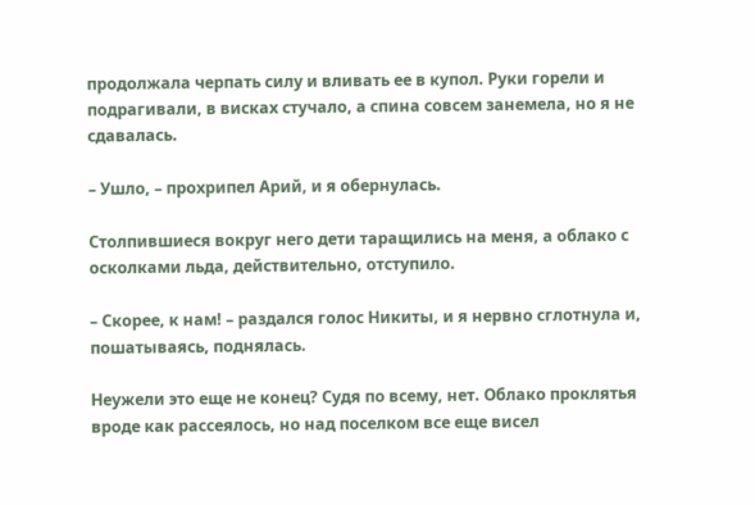продолжала черпать силу и вливать ее в купол. Руки горели и подрагивали, в висках стучало, а спина совсем занемела, но я не сдавалась.

– Ушло, – прохрипел Арий, и я обернулась.

Столпившиеся вокруг него дети таращились на меня, а облако с осколками льда, действительно, отступило.

– Скорее, к нам! – раздался голос Никиты, и я нервно сглотнула и, пошатываясь, поднялась.

Неужели это еще не конец? Судя по всему, нет. Облако проклятья вроде как рассеялось, но над поселком все еще висел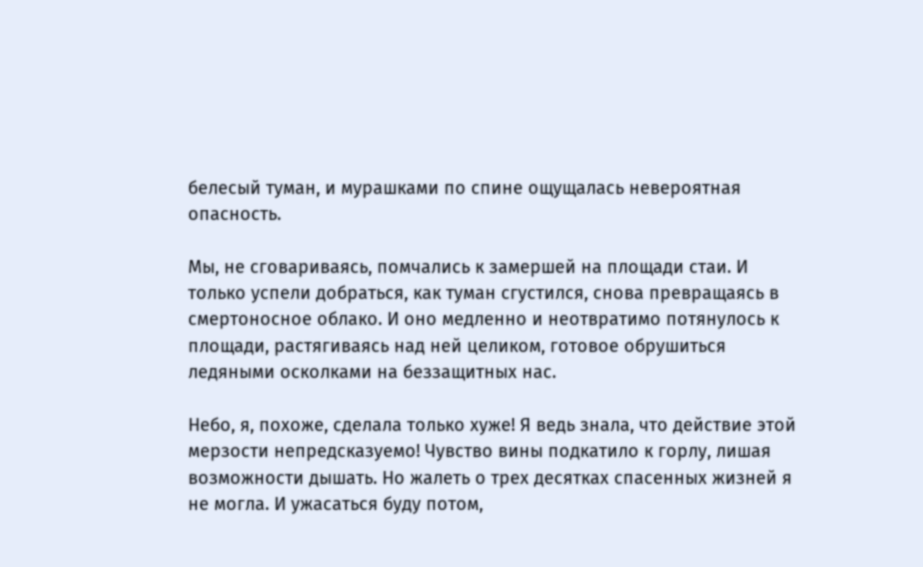белесый туман, и мурашками по спине ощущалась невероятная опасность.

Мы, не сговариваясь, помчались к замершей на площади стаи. И только успели добраться, как туман сгустился, снова превращаясь в смертоносное облако. И оно медленно и неотвратимо потянулось к площади, растягиваясь над ней целиком, готовое обрушиться ледяными осколками на беззащитных нас.

Небо, я, похоже, сделала только хуже! Я ведь знала, что действие этой мерзости непредсказуемо! Чувство вины подкатило к горлу, лишая возможности дышать. Но жалеть о трех десятках спасенных жизней я не могла. И ужасаться буду потом,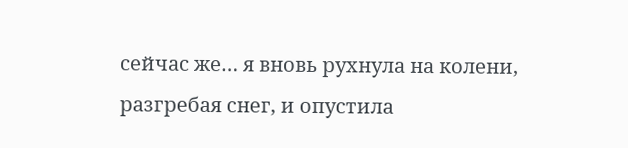сейчас же… я вновь рухнула на колени, разгребая снег, и опустила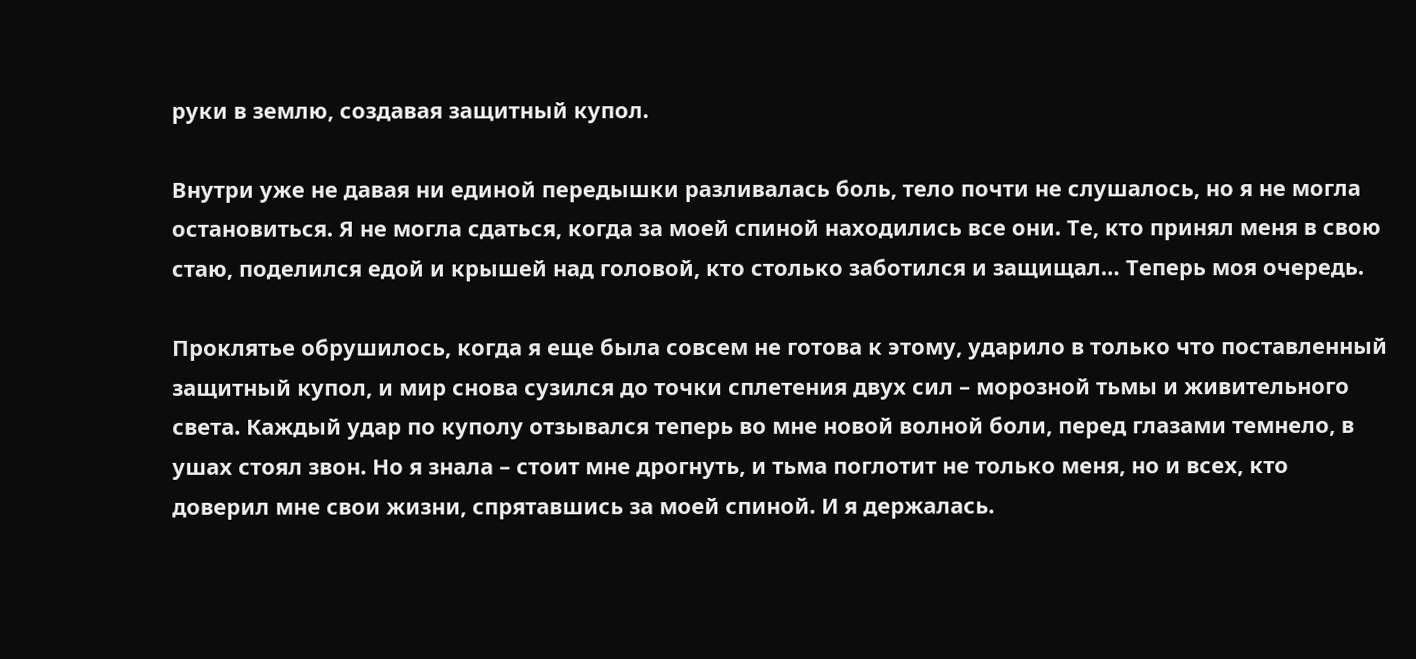руки в землю, создавая защитный купол.

Внутри уже не давая ни единой передышки разливалась боль, тело почти не слушалось, но я не могла остановиться. Я не могла сдаться, когда за моей спиной находились все они. Те, кто принял меня в свою стаю, поделился едой и крышей над головой, кто столько заботился и защищал… Теперь моя очередь.

Проклятье обрушилось, когда я еще была совсем не готова к этому, ударило в только что поставленный защитный купол, и мир снова сузился до точки сплетения двух сил – морозной тьмы и живительного света. Каждый удар по куполу отзывался теперь во мне новой волной боли, перед глазами темнело, в ушах стоял звон. Но я знала – стоит мне дрогнуть, и тьма поглотит не только меня, но и всех, кто доверил мне свои жизни, спрятавшись за моей спиной. И я держалась.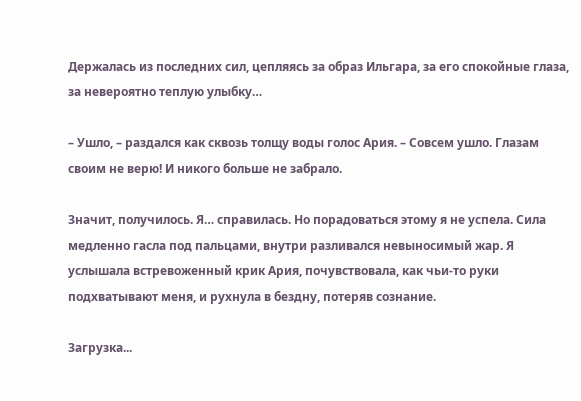Держалась из последних сил, цепляясь за образ Ильгара, за его спокойные глаза, за невероятно теплую улыбку…

– Ушло, – раздался как сквозь толщу воды голос Ария. – Совсем ушло. Глазам своим не верю! И никого больше не забрало.

Значит, получилось. Я… справилась. Но порадоваться этому я не успела. Сила медленно гасла под пальцами, внутри разливался невыносимый жар. Я услышала встревоженный крик Ария, почувствовала, как чьи-то руки подхватывают меня, и рухнула в бездну, потеряв сознание.

Загрузка...